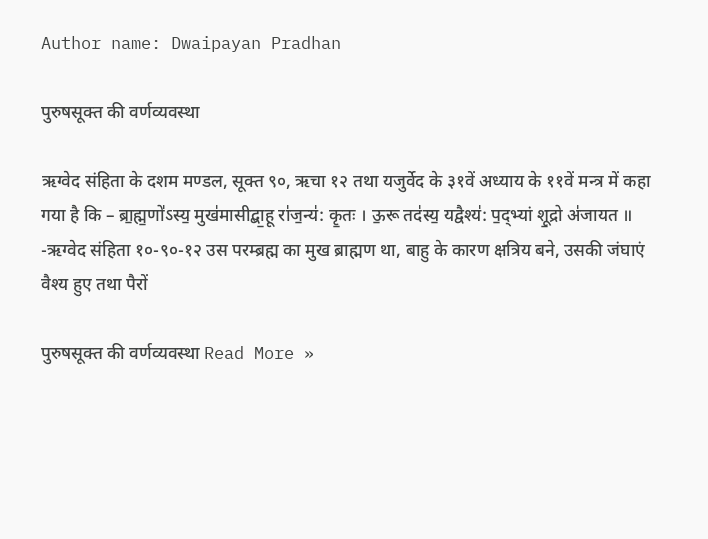Author name: Dwaipayan Pradhan

पुरुषसूक्त की वर्णव्यवस्था

ऋग्वेद संहिता के दशम मण्डल, सूक्त ९०, ऋचा १२ तथा यजुर्वेद के ३१वें अध्याय के ११वें मन्त्र में कहा गया है कि – ब्रा॒ह्म॒णो॑ऽस्य॒ मुख॑मासीद्बा॒हू रा॑ज॒न्य॑: कृ॒तः । ऊ॒रू तद॑स्य॒ यद्वैश्य॑: प॒द्भ्यां शू॒द्रो अ॑जायत ॥ -ऋग्वेद संहिता १०-९०-१२ उस परम्ब्रह्म का मुख ब्राह्मण था, बाहु के कारण क्षत्रिय बने, उसकी जंघाएं वैश्य हुए तथा पैरों

पुरुषसूक्त की वर्णव्यवस्था Read More »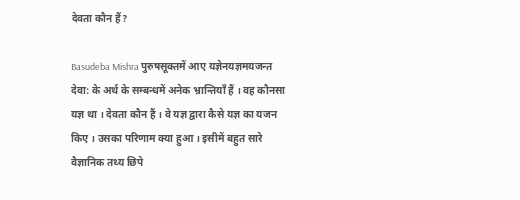देवता कौन हैं?

Basudeba Mishra पुरुषसूक्तमें आए यज्ञेनयज्ञमयजन्त देवा: के अर्थ के सम्बन्धमें अनेक भ्रान्तियाँ हैं । वह कौनसा यज्ञ था । देवता कौन हैं । वे यज्ञ द्वारा कैसे यज्ञ का यजन किए । उसका परिणाम क्या हुआ । इसीमें बहुत सारे वैज्ञानिक तथ्य छिपे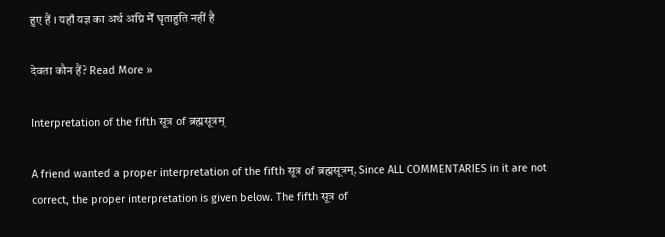हुए हैं । यहाँ यज्ञ का अर्थ अग्नि मेँ घृताहुति नहीं है

देवता कौन हैं? Read More »

Interpretation of the fifth सूत्र of ब्रह्मसूत्रम्

A friend wanted a proper interpretation of the fifth सूत्र of ब्रह्मसूत्रम्. Since ALL COMMENTARIES in it are not correct, the proper interpretation is given below. The fifth सूत्र of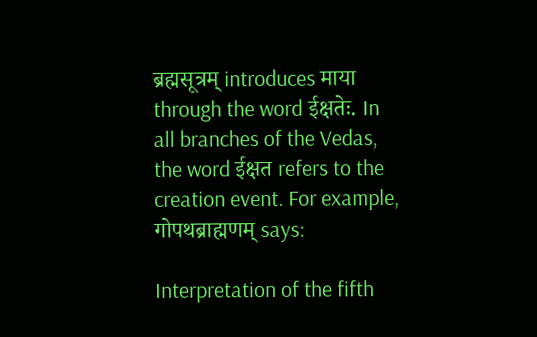ब्रह्मसूत्रम् introduces माया through the word ईक्षतेः. In all branches of the Vedas, the word ईक्षत refers to the creation event. For example, गोपथब्राह्मणम् says:

Interpretation of the fifth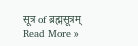सूत्र of ब्रह्मसूत्रम् Read More »